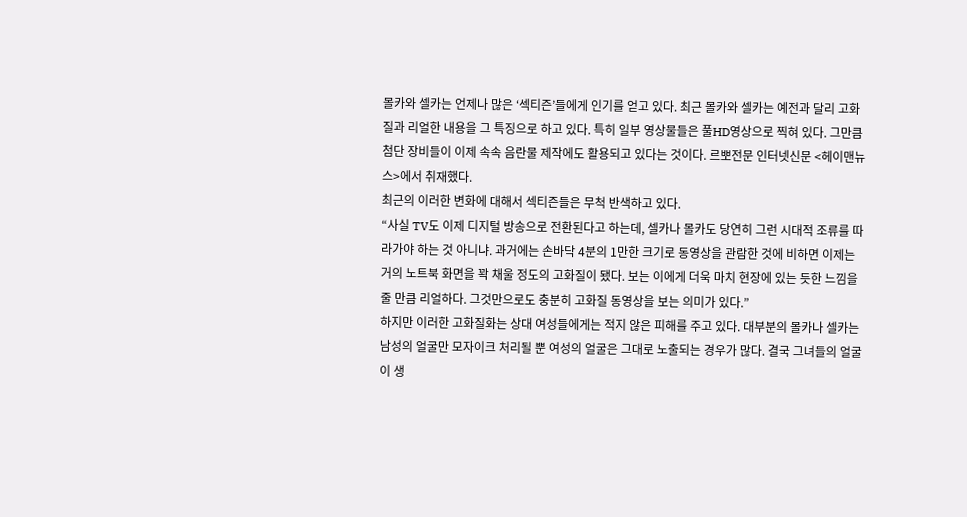몰카와 셀카는 언제나 많은 ‘섹티즌’들에게 인기를 얻고 있다. 최근 몰카와 셀카는 예전과 달리 고화질과 리얼한 내용을 그 특징으로 하고 있다. 특히 일부 영상물들은 풀HD영상으로 찍혀 있다. 그만큼 첨단 장비들이 이제 속속 음란물 제작에도 활용되고 있다는 것이다. 르뽀전문 인터넷신문 <헤이맨뉴스>에서 취재했다.
최근의 이러한 변화에 대해서 섹티즌들은 무척 반색하고 있다.
“사실 TV도 이제 디지털 방송으로 전환된다고 하는데, 셀카나 몰카도 당연히 그런 시대적 조류를 따라가야 하는 것 아니냐. 과거에는 손바닥 4분의 1만한 크기로 동영상을 관람한 것에 비하면 이제는 거의 노트북 화면을 꽉 채울 정도의 고화질이 됐다. 보는 이에게 더욱 마치 현장에 있는 듯한 느낌을 줄 만큼 리얼하다. 그것만으로도 충분히 고화질 동영상을 보는 의미가 있다.”
하지만 이러한 고화질화는 상대 여성들에게는 적지 않은 피해를 주고 있다. 대부분의 몰카나 셀카는 남성의 얼굴만 모자이크 처리될 뿐 여성의 얼굴은 그대로 노출되는 경우가 많다. 결국 그녀들의 얼굴이 생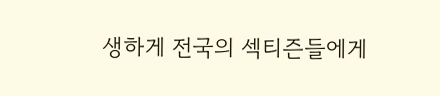생하게 전국의 섹티즌들에게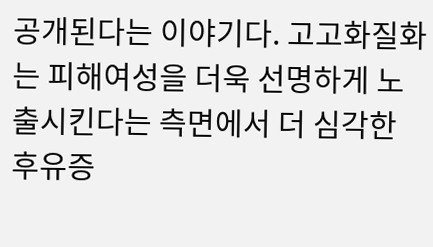공개된다는 이야기다. 고고화질화는 피해여성을 더욱 선명하게 노출시킨다는 측면에서 더 심각한 후유증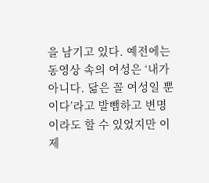을 남기고 있다. 예전에는 동영상 속의 여성은 ‘내가 아니다. 닮은 꼴 여성일 뿐이다’라고 발뺌하고 변명이라도 할 수 있었지만 이제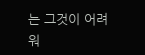는 그것이 어려워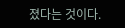졌다는 것이다.